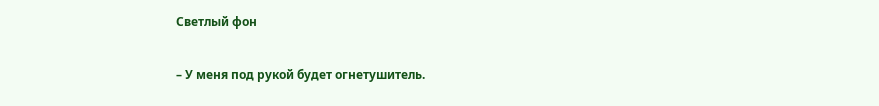Светлый фон

– У меня под рукой будет огнетушитель.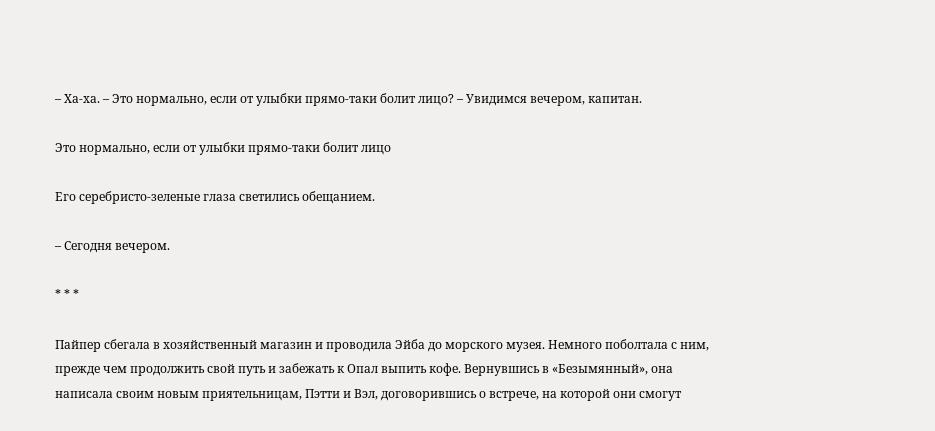– Ха-ха. – Это нормально, если от улыбки прямо-таки болит лицо? – Увидимся вечером, капитан.

Это нормально, если от улыбки прямо-таки болит лицо

Его серебристо-зеленые глаза светились обещанием.

– Сегодня вечером.

* * *

Пайпер сбегала в хозяйственный магазин и проводила Эйба до морского музея. Немного поболтала с ним, прежде чем продолжить свой путь и забежать к Опал выпить кофе. Вернувшись в «Безымянный», она написала своим новым приятельницам, Пэтти и Вэл, договорившись о встрече, на которой они смогут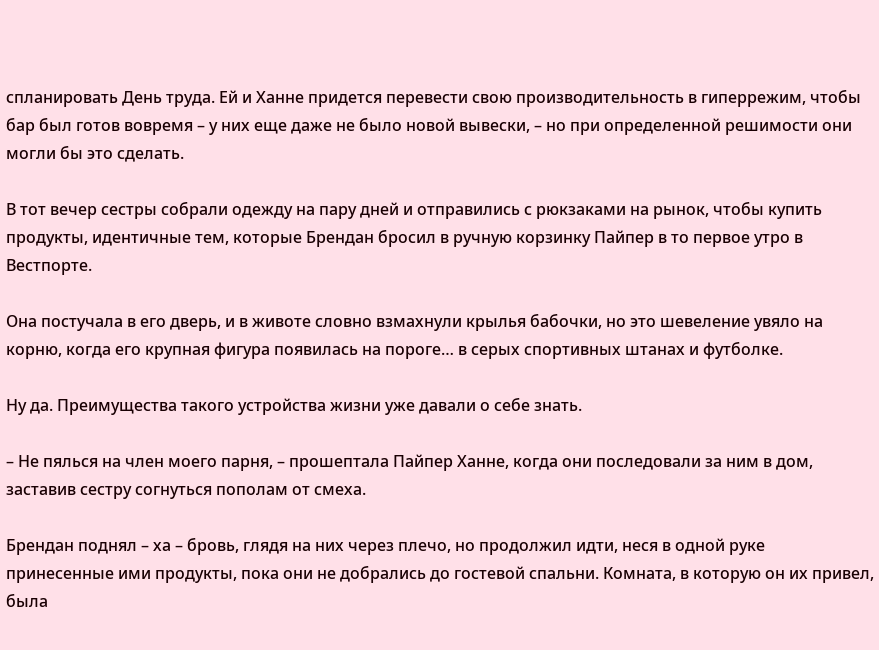спланировать День труда. Ей и Ханне придется перевести свою производительность в гиперрежим, чтобы бар был готов вовремя – у них еще даже не было новой вывески, – но при определенной решимости они могли бы это сделать.

В тот вечер сестры собрали одежду на пару дней и отправились с рюкзаками на рынок, чтобы купить продукты, идентичные тем, которые Брендан бросил в ручную корзинку Пайпер в то первое утро в Вестпорте.

Она постучала в его дверь, и в животе словно взмахнули крылья бабочки, но это шевеление увяло на корню, когда его крупная фигура появилась на пороге… в серых спортивных штанах и футболке.

Ну да. Преимущества такого устройства жизни уже давали о себе знать.

– Не пялься на член моего парня, – прошептала Пайпер Ханне, когда они последовали за ним в дом, заставив сестру согнуться пополам от смеха.

Брендан поднял – ха – бровь, глядя на них через плечо, но продолжил идти, неся в одной руке принесенные ими продукты, пока они не добрались до гостевой спальни. Комната, в которую он их привел, была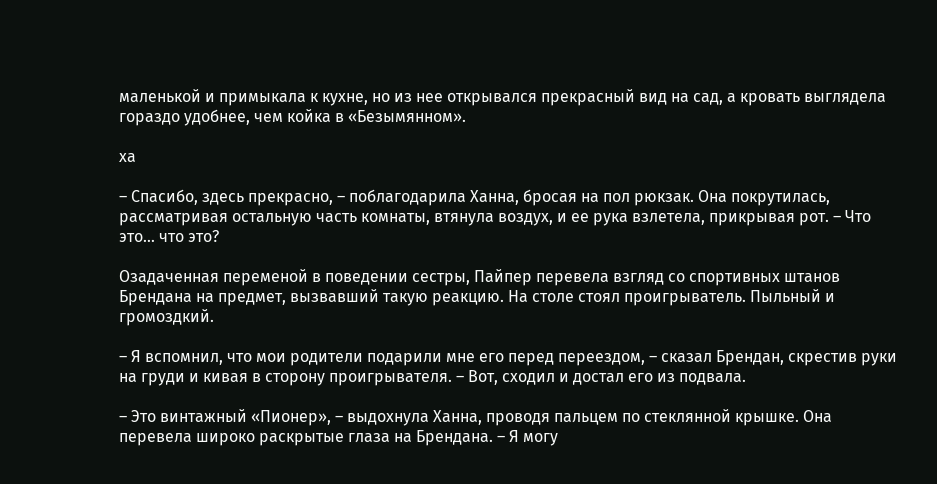маленькой и примыкала к кухне, но из нее открывался прекрасный вид на сад, а кровать выглядела гораздо удобнее, чем койка в «Безымянном».

ха

– Спасибо, здесь прекрасно, – поблагодарила Ханна, бросая на пол рюкзак. Она покрутилась, рассматривая остальную часть комнаты, втянула воздух, и ее рука взлетела, прикрывая рот. – Что это… что это?

Озадаченная переменой в поведении сестры, Пайпер перевела взгляд со спортивных штанов Брендана на предмет, вызвавший такую реакцию. На столе стоял проигрыватель. Пыльный и громоздкий.

– Я вспомнил, что мои родители подарили мне его перед переездом, – сказал Брендан, скрестив руки на груди и кивая в сторону проигрывателя. – Вот, сходил и достал его из подвала.

– Это винтажный «Пионер», – выдохнула Ханна, проводя пальцем по стеклянной крышке. Она перевела широко раскрытые глаза на Брендана. – Я могу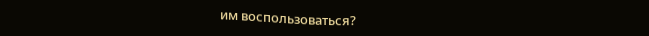им воспользоваться?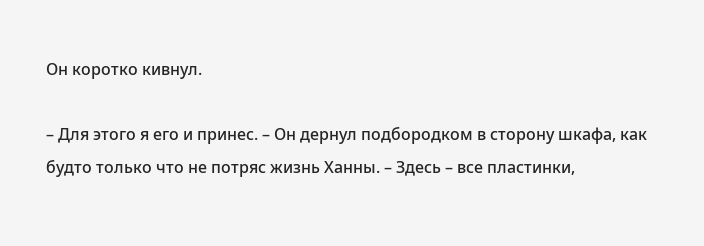Он коротко кивнул.

– Для этого я его и принес. – Он дернул подбородком в сторону шкафа, как будто только что не потряс жизнь Ханны. – Здесь – все пластинки,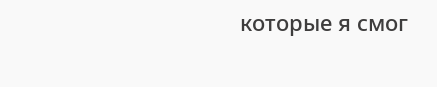которые я смог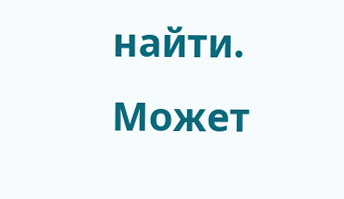найти. Может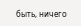быть, ничего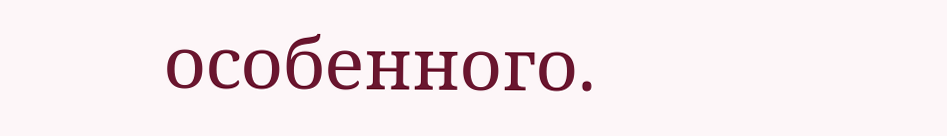особенного.